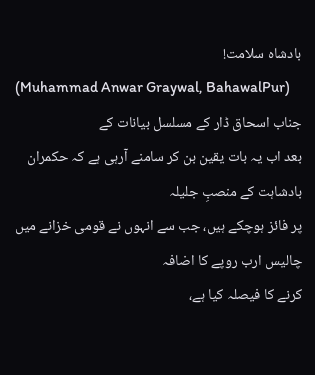بادشاہ سلامت!
(Muhammad Anwar Graywal, BahawalPur)
جناب اسحاق ڈار کے مسلسل بیانات کے
بعد اب یہ بات یقین بن کر سامنے آرہی ہے کہ حکمران بادشاہت کے منصبِ جلیلہ
پر فائز ہوچکے ہیں، جب سے انہوں نے قومی خزانے میں چالیس ارب روپے کا اضافہ
کرنے کا فیصلہ کیا ہے،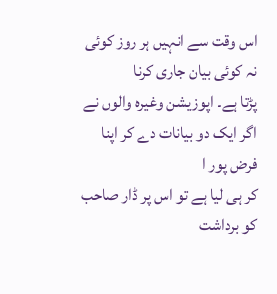اس وقت سے انہیں ہر روز کوئی نہ کوئی بیان جاری کرنا
پڑتا ہے۔ اپوزیشن وغیرہ والوں نے اگر ایک دو بیانات دے کر اپنا فرض پور ا
کر ہی لیا ہے تو اس پر ڈار صاحب کو برداشت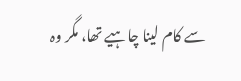سے کام لینا چاہیے تھا، مگر وہ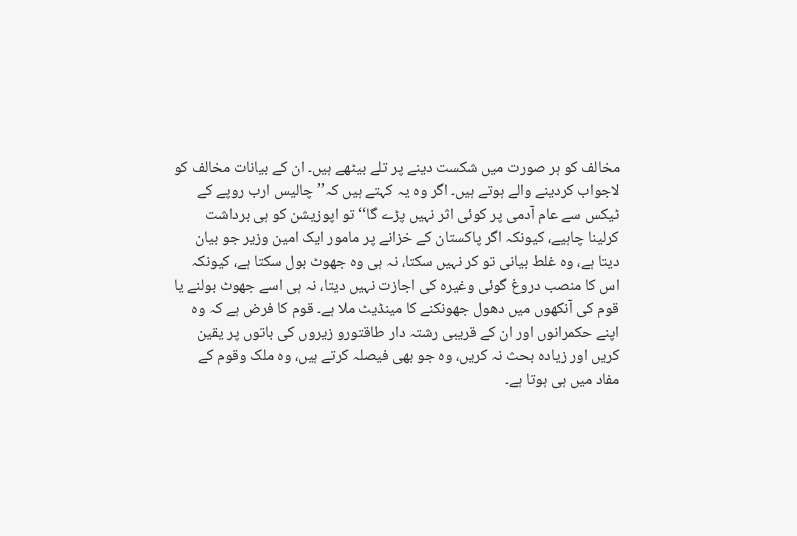مخالف کو ہر صورت میں شکست دینے پر تلے بیٹھے ہیں۔ ان کے بیانات مخالف کو
لاجواب کردینے والے ہوتے ہیں۔ اگر وہ یہ کہتے ہیں کہ’’ چالیس ارب روپے کے
ٹیکس سے عام آدمی پر کوئی اثر نہیں پڑے گا‘‘ تو اپوزیشن کو ہی برداشت
کرلینا چاہیے، کیونکہ اگر پاکستان کے خزانے پر مامور ایک امین وزیر جو بیان
دیتا ہے، وہ غلط بیانی تو کر نہیں سکتا، نہ ہی وہ جھوٹ بول سکتا ہے، کیونکہ
اس کا منصب دروغ گوئی وغیرہ کی اجازت نہیں دیتا، نہ ہی اسے جھوٹ بولنے یا
قوم کی آنکھوں میں دھول جھونکنے کا مینڈیٹ ملا ہے۔ قوم کا فرض ہے کہ وہ
اپنے حکمرانوں اور ان کے قریبی رشتہ دار طاقتورو زیروں کی باتوں پر یقین
کریں اور زیادہ بحث نہ کریں، وہ جو بھی فیصلہ کرتے ہیں، وہ ملک وقوم کے
مفاد میں ہی ہوتا ہے۔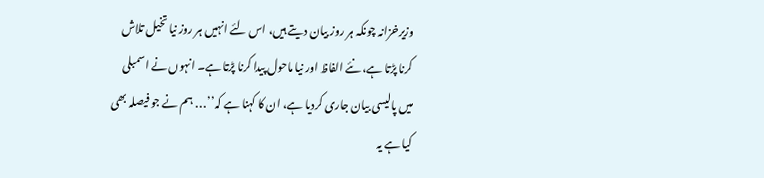وزیرخزانہ چونکہ ہر روز بیان دیتے ہیں، اس لئے انہیں ہر روز نیا تخیل تلاش
کرنا پڑتا ہے، نئے الفاظ اور نیا ماحول پیدا کرنا پڑتا ہے۔ انہوں نے اسمبلی
میں پالیسی بیان جاری کردیا ہے، ان کا کہنا ہے کہ’’․․․ ہم نے جو فیصلہ بھی
کیا ہے یہ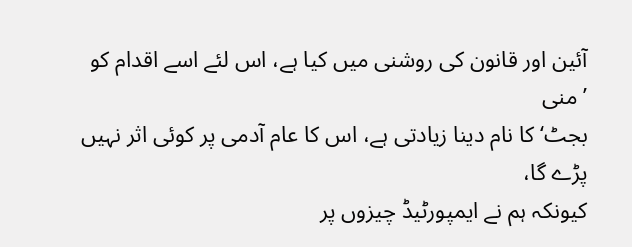آئین اور قانون کی روشنی میں کیا ہے، اس لئے اسے اقدام کو ’منی
بجٹ‘ کا نام دینا زیادتی ہے، اس کا عام آدمی پر کوئی اثر نہیں پڑے گا،
کیونکہ ہم نے ایمپورٹیڈ چیزوں پر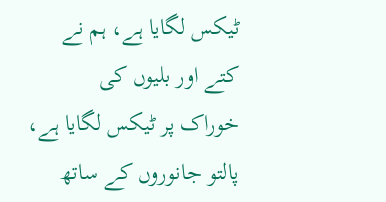ٹیکس لگایا ہے، ہم نے کتے اور بلیوں کی
خوراک پر ٹیکس لگایا ہے، پالتو جانوروں کے ساتھ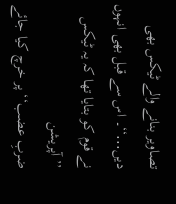تصاویر بنانے والے ٹیکس بھی
دیں․․․‘‘۔ اس سے قبل بھی انہوں نے قوم کو بتایا تھا کہ یہ ٹیکس ’’آپریشن
ضربِ عضب‘‘ پر خرچ کیا جائے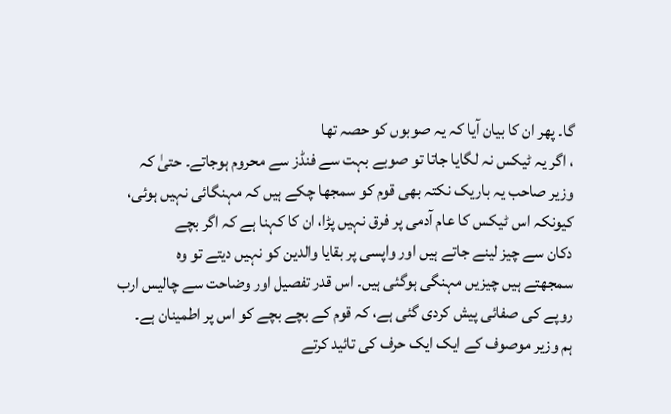گا۔ پھر ان کا بیان آیا کہ یہ صوبوں کو حصہ تھا
، اگر یہ ٹیکس نہ لگایا جاتا تو صوبے بہت سے فنڈز سے محروم ہوجاتے۔ حتیٰ کہ
وزیر صاحب یہ باریک نکتہ بھی قوم کو سمجھا چکے ہیں کہ مہنگائی نہیں ہوئی،
کیونکہ اس ٹیکس کا عام آدمی پر فرق نہیں پڑا، ان کا کہنا ہے کہ اگر بچے
دکان سے چیز لینے جاتے ہیں اور واپسی پر بقایا والدین کو نہیں دیتے تو وہ
سمجھتے ہیں چیزیں مہنگی ہوگئی ہیں۔ اس قدر تفصیل اور وضاحت سے چالیس ارب
روپے کی صفائی پیش کردی گئی ہے، کہ قوم کے بچے بچے کو اس پر اطمینان ہے۔
ہم وزیر موصوف کے ایک ایک حرف کی تائید کرتے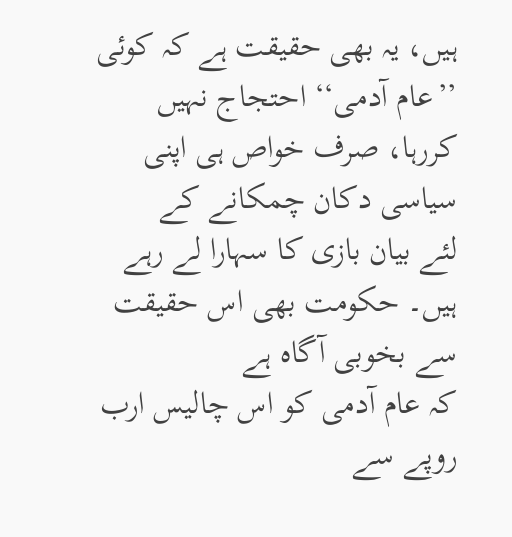ہیں، یہ بھی حقیقت ہے کہ کوئی
’’عام آدمی‘‘ احتجاج نہیں کررہا، صرف خواص ہی اپنی سیاسی دکان چمکانے کے
لئے بیان بازی کا سہارا لے رہے ہیں۔ حکومت بھی اس حقیقت سے بخوبی آگاہ ہے
کہ عام آدمی کو اس چالیس ارب روپے سے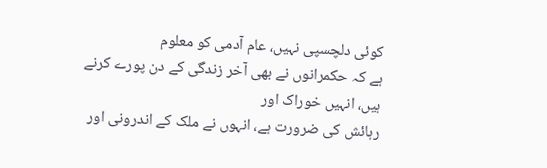کوئی دلچسپی نہیں، عام آدمی کو معلوم
ہے کہ حکمرانوں نے بھی آخر زندگی کے دن پورے کرنے ہیں، انہیں خوراک اور
رہائش کی ضرورت ہے، انہوں نے ملک کے اندرونی اور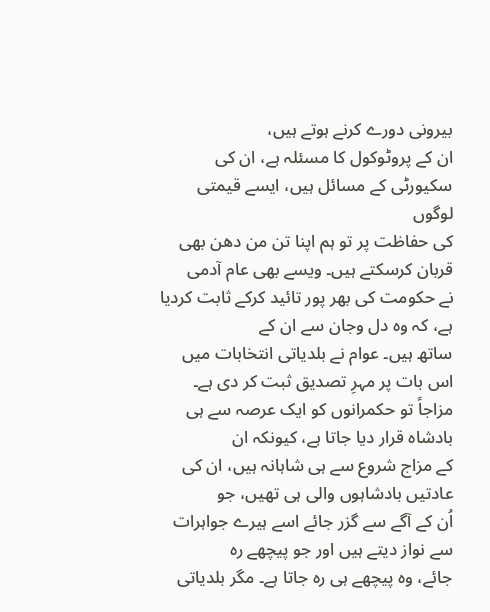بیرونی دورے کرنے ہوتے ہیں،
ان کے پروٹوکول کا مسئلہ ہے، ان کی سکیورٹی کے مسائل ہیں، ایسے قیمتی لوگوں
کی حفاظت پر تو ہم اپنا تن من دھن بھی قربان کرسکتے ہیں۔ ویسے بھی عام آدمی
نے حکومت کی بھر پور تائید کرکے ثابت کردیا ہے، کہ وہ دل وجان سے ان کے
ساتھ ہیں۔ عوام نے بلدیاتی انتخابات میں اس بات پر مہرِ تصدیق ثبت کر دی ہے۔
مزاجاً تو حکمرانوں کو ایک عرصہ سے ہی بادشاہ قرار دیا جاتا ہے، کیونکہ ان
کے مزاج شروع سے ہی شاہانہ ہیں، ان کی عادتیں بادشاہوں والی ہی تھیں، جو
اُن کے آگے سے گزر جائے اسے ہیرے جواہرات سے نواز دیتے ہیں اور جو پیچھے رہ
جائے، وہ پیچھے ہی رہ جاتا ہے۔ مگر بلدیاتی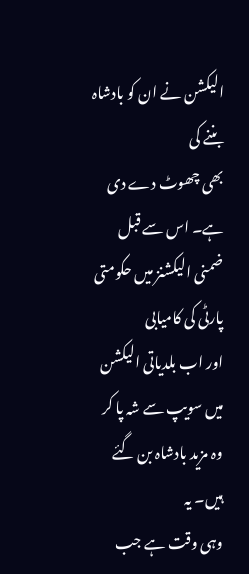الیکشن نے ان کو بادشاہ بننے کی
بھی چھوٹ دے دی ہے۔ اس سے قبل ضمنی الیکشنز میں حکومتی پارٹی کی کامیابی
اور اب بلدیاتی الیکشن میں سویپ سے شہ پا کر وہ مزید بادشاہ بن گئے ہیں۔ یہ
وہی وقت ہے جب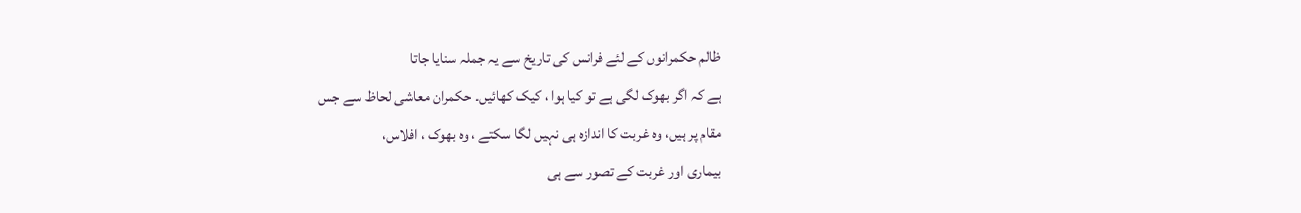ظالم حکمرانوں کے لئے فرانس کی تاریخ سے یہ جملہ سنایا جاتا
ہے کہ اگر بھوک لگی ہے تو کیا ہوا ، کیک کھائیں۔ حکمران معاشی لحاظ سے جس
مقام پر ہیں، وہ غربت کا اندازہ ہی نہیں لگا سکتے ، وہ بھوک ، افلاس،
بیماری اور غربت کے تصور سے ہی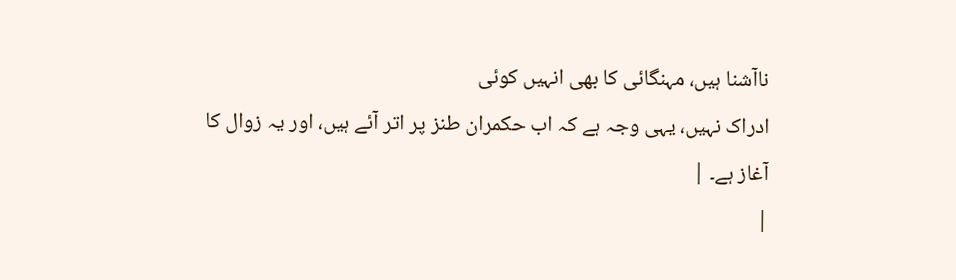ناآشنا ہیں، مہنگائی کا بھی انہیں کوئی
ادراک نہیں، یہی وجہ ہے کہ اب حکمران طنز پر اتر آئے ہیں، اور یہ زوال کا
آغاز ہے۔ |
|